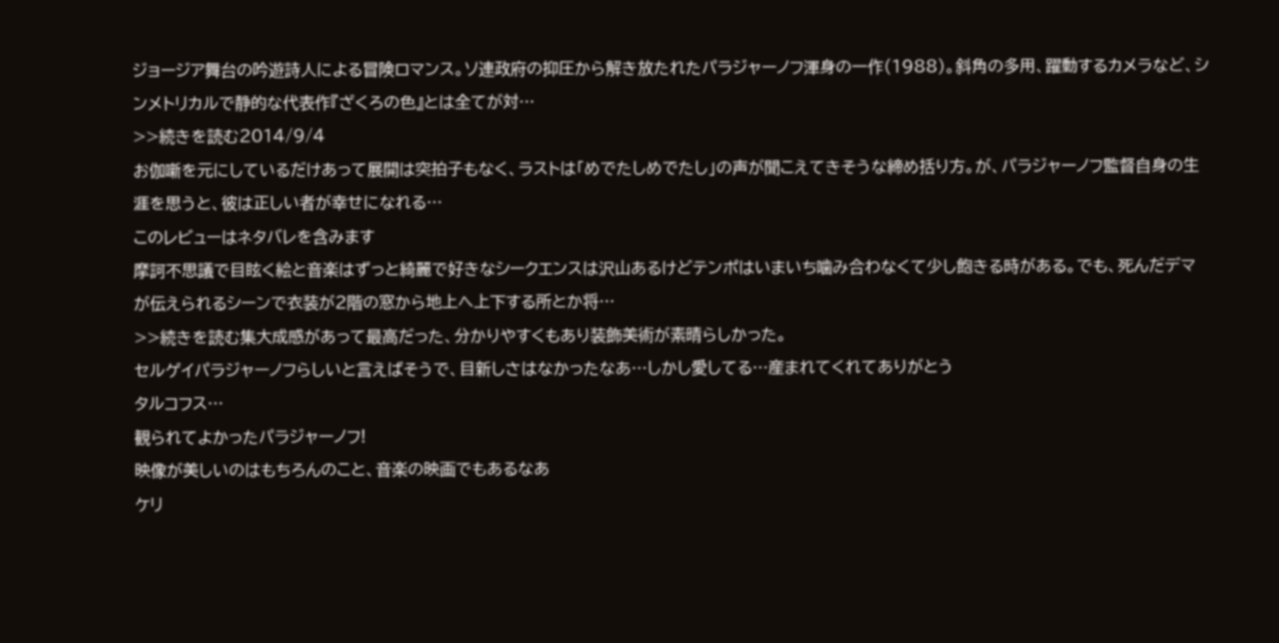ジョージア舞台の吟遊詩人による冒険ロマンス。ソ連政府の抑圧から解き放たれたパラジャーノフ渾身の一作(1988)。斜角の多用、躍動するカメラなど、シンメトリカルで静的な代表作『ざくろの色』とは全てが対…
>>続きを読む2014/9/4
お伽噺を元にしているだけあって展開は突拍子もなく、ラストは「めでたしめでたし」の声が聞こえてきそうな締め括り方。が、パラジャーノフ監督自身の生涯を思うと、彼は正しい者が幸せになれる…
このレビューはネタバレを含みます
摩訶不思議で目眩く絵と音楽はずっと綺麗で好きなシークエンスは沢山あるけどテンポはいまいち噛み合わなくて少し飽きる時がある。でも、死んだデマが伝えられるシーンで衣装が2階の窓から地上へ上下する所とか将…
>>続きを読む集大成感があって最高だった、分かりやすくもあり装飾美術が素晴らしかった。
セルゲイパラジャーノフらしいと言えばそうで、目新しさはなかったなあ…しかし愛してる…産まれてくれてありがとう
タルコフス…
観られてよかったパラジャーノフ!
映像が美しいのはもちろんのこと、音楽の映画でもあるなあ
ケリ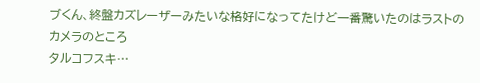ブくん、終盤カズレーザーみたいな格好になってたけど一番驚いたのはラストのカメラのところ
タルコフスキ…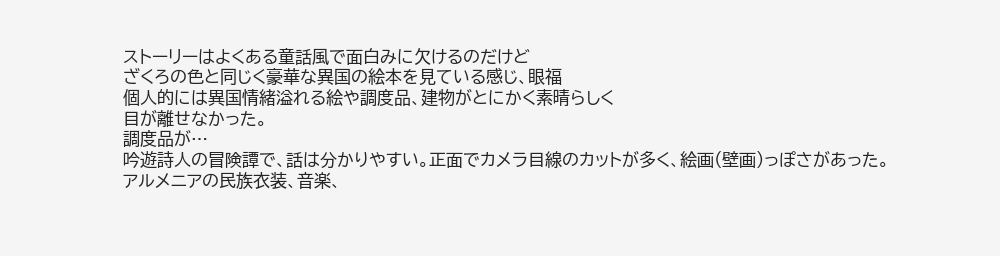ストーリーはよくある童話風で面白みに欠けるのだけど
ざくろの色と同じく豪華な異国の絵本を見ている感じ、眼福
個人的には異国情緒溢れる絵や調度品、建物がとにかく素晴らしく
目が離せなかった。
調度品が…
吟遊詩人の冒険譚で、話は分かりやすい。正面でカメラ目線のカットが多く、絵画(壁画)っぽさがあった。
アルメニアの民族衣装、音楽、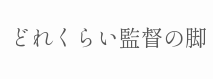どれくらい監督の脚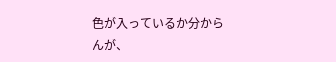色が入っているか分からんが、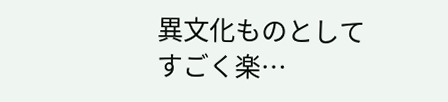異文化ものとしてすごく楽…